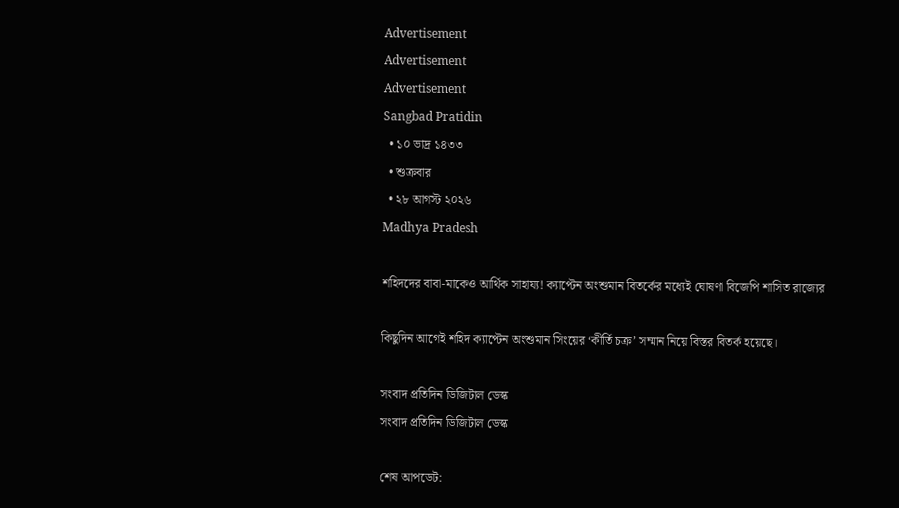Advertisement
Advertisement
Advertisement
Sangbad Pratidin
  • ১০ ভাদ্র ১৪৩৩
  • শুক্রবার
  • ২৮ আগস্ট ২০২৬
Madhya Pradesh

শহিদদের বাবা-মাকেও আর্থিক সাহায্য! ক্যাপ্টেন অংশুমান বিতর্কের মধ্যেই ঘোষণা বিজেপি শাসিত রাজ্যের

কিছুদিন আগেই শহিদ ক্যাপ্টেন অংশুমান সিংয়ের ‘কীর্তি চক্র’ সম্মান নিয়ে বিস্তর বিতর্ক হয়েছে।

সংবাদ প্রতিদিন ডিজিটাল ডেস্ক
সংবাদ প্রতিদিন ডিজিটাল ডেস্ক

শেষ আপডেট: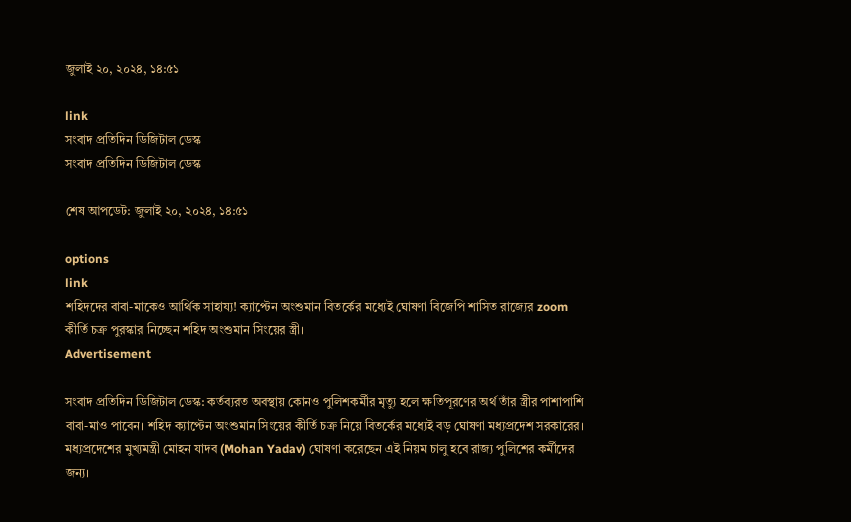জুলাই ২০, ২০২৪, ১৪:৫১

link
সংবাদ প্রতিদিন ডিজিটাল ডেস্ক
সংবাদ প্রতিদিন ডিজিটাল ডেস্ক

শেষ আপডেট: জুলাই ২০, ২০২৪, ১৪:৫১

options
link
শহিদদের বাবা-মাকেও আর্থিক সাহায্য! ক্যাপ্টেন অংশুমান বিতর্কের মধ্যেই ঘোষণা বিজেপি শাসিত রাজ্যের zoom
কীর্তি চক্র পুরস্কার নিচ্ছেন শহিদ অংশুমান সিংয়ের স্ত্রী।
Advertisement

সংবাদ প্রতিদিন ডিজিটাল ডেস্ক: কর্তব্যরত অবস্থায় কোনও পুলিশকর্মীর মৃত্যু হলে ক্ষতিপূরণের অর্থ তাঁর স্ত্রীর পাশাপাশি বাবা-মাও পাবেন। শহিদ ক্যাপ্টেন অংশুমান সিংয়ের কীর্তি চক্র নিয়ে বিতর্কের মধ্যেই বড় ঘোষণা মধ্যপ্রদেশ সরকারের। মধ্যপ্রদেশের মুখ্যমন্ত্রী মোহন যাদব (Mohan Yadav) ঘোষণা করেছেন এই নিয়ম চালু হবে রাজ্য পুলিশের কর্মীদের জন্য।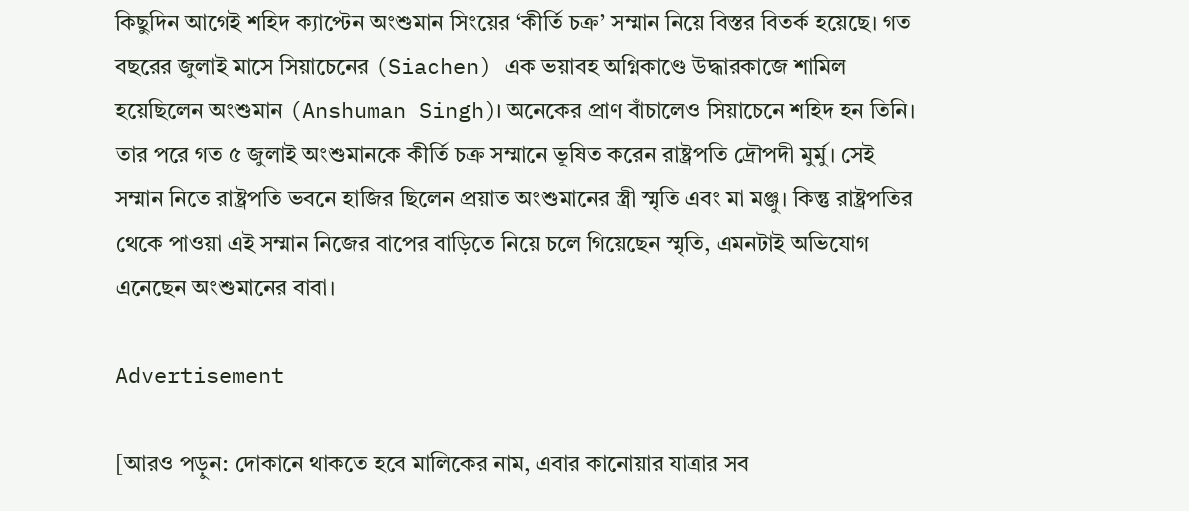কিছুদিন আগেই শহিদ ক্যাপ্টেন অংশুমান সিংয়ের ‘কীর্তি চক্র’ সম্মান নিয়ে বিস্তর বিতর্ক হয়েছে। গত বছরের জুলাই মাসে সিয়াচেনের (Siachen) এক ভয়াবহ অগ্নিকাণ্ডে উদ্ধারকাজে শামিল হয়েছিলেন অংশুমান (Anshuman Singh)। অনেকের প্রাণ বাঁচালেও সিয়াচেনে শহিদ হন তিনি। তার পরে গত ৫ জুলাই অংশুমানকে কীর্তি চক্র সম্মানে ভূষিত করেন রাষ্ট্রপতি দ্রৌপদী মুর্মু। সেই সম্মান নিতে রাষ্ট্রপতি ভবনে হাজির ছিলেন প্রয়াত অংশুমানের স্ত্রী স্মৃতি এবং মা মঞ্জু। কিন্তু রাষ্ট্রপতির থেকে পাওয়া এই সম্মান নিজের বাপের বাড়িতে নিয়ে চলে গিয়েছেন স্মৃতি, এমনটাই অভিযোগ এনেছেন অংশুমানের বাবা।

Advertisement

[আরও পড়ুন: দোকানে থাকতে হবে মালিকের নাম, এবার কানোয়ার যাত্রার সব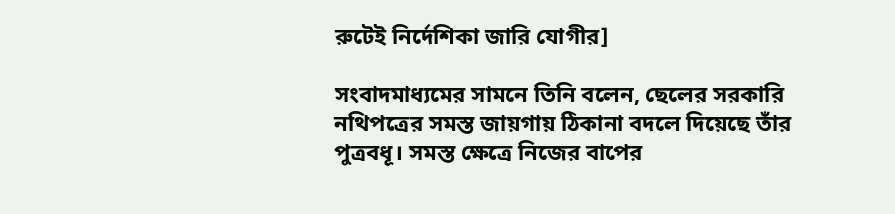রুটেই নির্দেশিকা জারি যোগীর]

সংবাদমাধ্যমের সামনে তিনি বলেন, ছেলের সরকারি নথিপত্রের সমস্ত জায়গায় ঠিকানা বদলে দিয়েছে তাঁর পুত্রবধূ। সমস্ত ক্ষেত্রে নিজের বাপের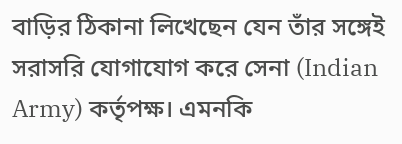বাড়ির ঠিকানা লিখেছেন যেন তাঁর সঙ্গেই সরাসরি যোগাযোগ করে সেনা (Indian Army) কর্তৃপক্ষ। এমনকি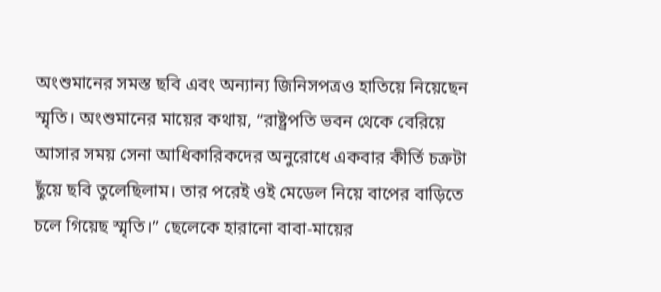অংশুমানের সমস্ত ছবি এবং অন্যান্য জিনিসপত্রও হাতিয়ে নিয়েছেন স্মৃতি। অংশুমানের মায়ের কথায়, “রাষ্ট্রপতি ভবন থেকে বেরিয়ে আসার সময় সেনা আধিকারিকদের অনুরোধে একবার কীর্তি চক্রটা ছুঁয়ে ছবি তুলেছিলাম। তার পরেই ওই মেডেল নিয়ে বাপের বাড়িতে চলে গিয়েছ স্মৃতি।” ছেলেকে হারানো বাবা-মায়ের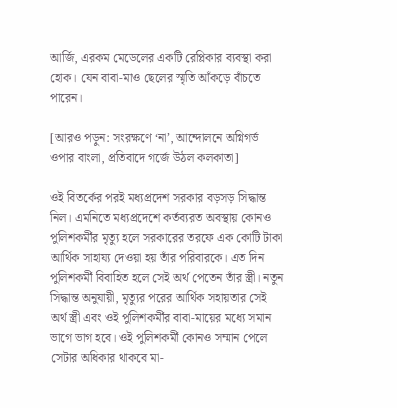আর্জি, এরকম মেডেলের একটি রেপ্লিকার ব্যবস্থা করা হোক। যেন বাবা-মাও ছেলের স্মৃতি আঁকড়ে বাঁচতে পারেন।

[আরও পড়ুন: সংরক্ষণে ‘না’, আন্দোলনে অগ্নিগর্ভ ওপার বাংলা, প্রতিবাদে গর্জে উঠল কলকাতা]

ওই বিতর্কের পরই মধ্যপ্রদেশ সরকার বড়সড় সিদ্ধান্ত নিল। এমনিতে মধ্যপ্রদেশে কর্তব্যরত অবস্থায় কোনও পুলিশকর্মীর মৃত্যু হলে সরকারের তরফে এক কোটি টাকা আর্থিক সাহায্য দেওয়া হয় তাঁর পরিবারকে। এত দিন পুলিশকর্মী বিবাহিত হলে সেই অর্থ পেতেন তাঁর স্ত্রী। নতুন সিদ্ধান্ত অনুযায়ী, মৃত্যুর পরের আর্থিক সহায়তার সেই অর্থ স্ত্রী এবং ওই পুলিশকর্মীর বাবা-মায়ের মধ্যে সমান ভাগে ভাগ হবে। ওই পুলিশকর্মী কোনও সম্মান পেলে সেটার অধিকার থাকবে মা-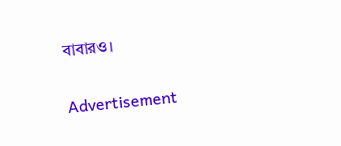বাবারও।

Advertisement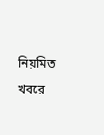নিয়মিত খবরে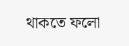থাকতে ফলো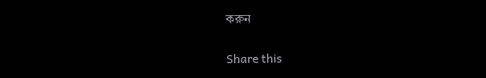করুন

Share this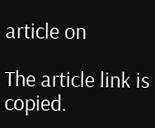article on

The article link is copied.